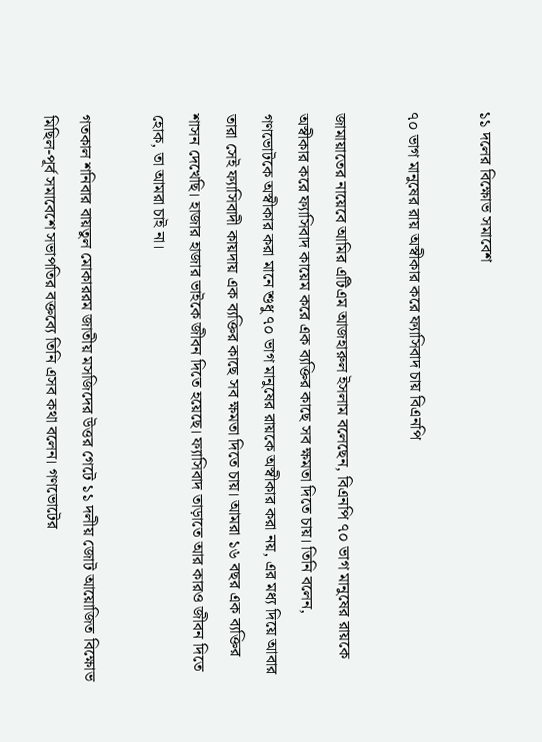১১ দলের বিক্ষোভ সমাবেশ

৭০ ভাগ মানুষের রায় অস্বীকার করে ফ্যাসিবাদ চায় বিএনপি

জামায়াতের নায়েবে আমির এটিএম আজহারুল ইসলাম বলেছেন, বিএনপি ৭০ ভাগ মানুষের রায়কে অস্বীকার করে ফ্যাসিবাদ কায়েম করে এক ব্যক্তির কাছে সব ক্ষমতা দিতে চায়। তিনি বলেন, গণভোটকে অস্বীকার করা মানে শুধু ৭০ ভাগ মানুষের রায়কে অস্বীকার করা নয়, এর মধ্য দিয়ে আবার তারা সেই ফ্যাসিবাদী কায়দায় এক ব্যক্তির কাছে সব ক্ষমতা দিতে চায়। আমরা ১৬ বছর এক ব্যক্তির শাসন দেখেছি। হাজার হাজার ভাইকে জীবন দিতে হয়েছে। ফ্যাসিবাদ তাড়াতে আর কারও জীবন দিতে হোক, তা আমরা চাই না।

গতকাল শনিবার বায়তুল মোকাররম জাতীয় মসজিদের উত্তর গেটে ১১ দলীয় জোট আয়োজিত বিক্ষোভ মিছিল-পূর্ব সমাবেশে সভাপতির বক্তব্যে তিনি এসব কথা বলেন। গণভোটের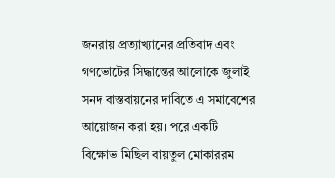জনরায় প্রত্যাখ্যানের প্রতিবাদ এবং গণভোটের সিদ্ধান্তের আলোকে জুলাই সনদ বাস্তবায়নের দাবিতে এ সমাবেশের আয়োজন করা হয়। পরে একটি বিক্ষোভ মিছিল বায়তুল মোকাররম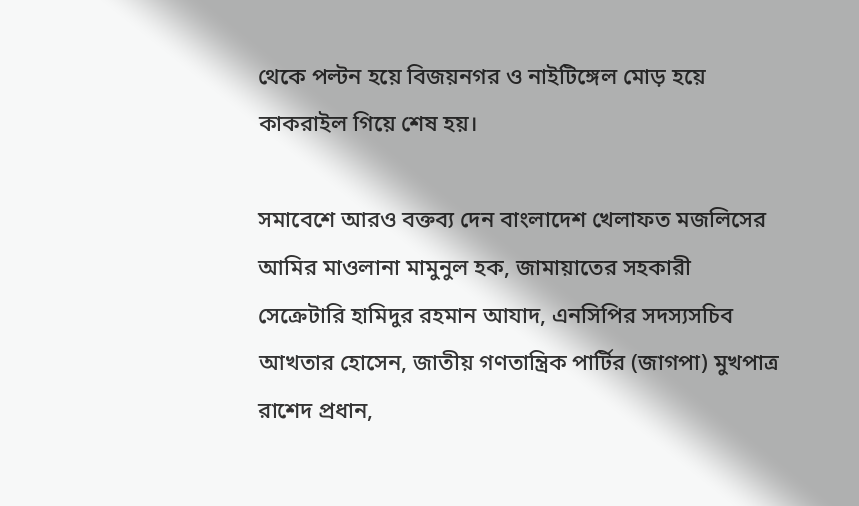থেকে পল্টন হয়ে বিজয়নগর ও নাইটিঙ্গেল মোড় হয়ে কাকরাইল গিয়ে শেষ হয়।

সমাবেশে আরও বক্তব্য দেন বাংলাদেশ খেলাফত মজলিসের আমির মাওলানা মামুনুল হক, জামায়াতের সহকারী সেক্রেটারি হামিদুর রহমান আযাদ, এনসিপির সদস্যসচিব আখতার হোসেন, জাতীয় গণতান্ত্রিক পার্টির (জাগপা) মুখপাত্র রাশেদ প্রধান,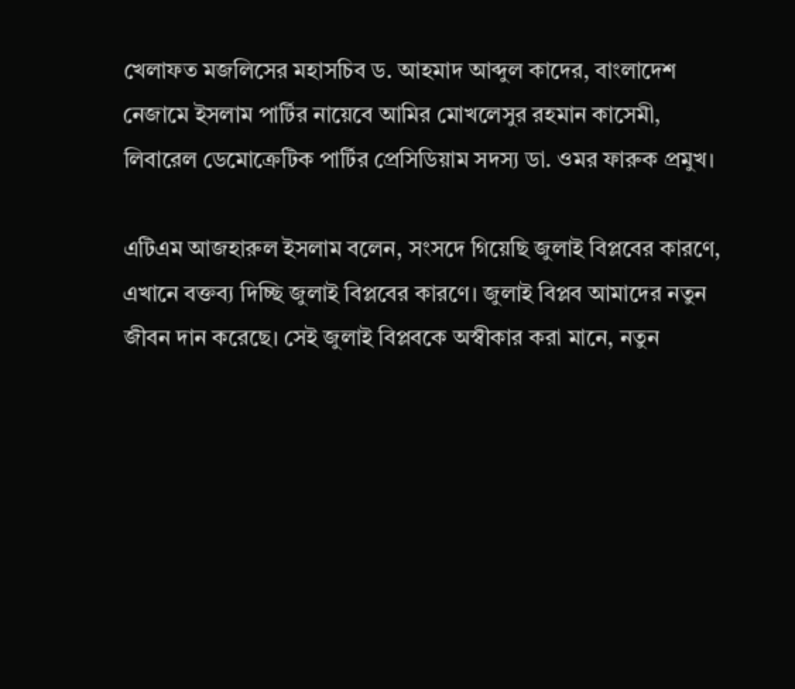খেলাফত মজলিসের মহাসচিব ড. আহমাদ আব্দুল কাদের, বাংলাদেশ নেজামে ইসলাম পার্টির নায়েবে আমির মোখলেসুর রহমান কাসেমী, লিবারেল ডেমোক্রেটিক পার্টির প্রেসিডিয়াম সদস্য ডা. ওমর ফারুক প্রমুখ।

এটিএম আজহারুল ইসলাম বলেন, সংসদে গিয়েছি জুলাই বিপ্লবের কারণে, এখানে বক্তব্য দিচ্ছি জুলাই বিপ্লবের কারণে। জুলাই বিপ্লব আমাদের নতুন জীবন দান করেছে। সেই জুলাই বিপ্লবকে অস্বীকার করা মানে, নতুন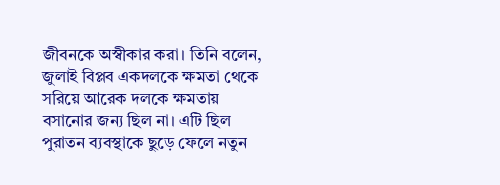জীবনকে অস্বীকার করা। তিনি বলেন, জুলাই বিপ্লব একদলকে ক্ষমতা থেকে সরিয়ে আরেক দলকে ক্ষমতায় বসানোর জন্য ছিল না। এটি ছিল পুরাতন ব্যবস্থাকে ছুড়ে ফেলে নতুন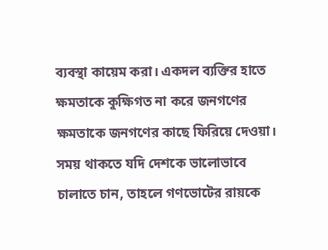ব্যবস্থা কায়েম করা। একদল ব্যক্তির হাতে ক্ষমতাকে কুক্ষিগত না করে জনগণের ক্ষমতাকে জনগণের কাছে ফিরিয়ে দেওয়া। সময় থাকতে যদি দেশকে ভালোভাবে চালাতে চান, তাহলে গণভোটের রায়কে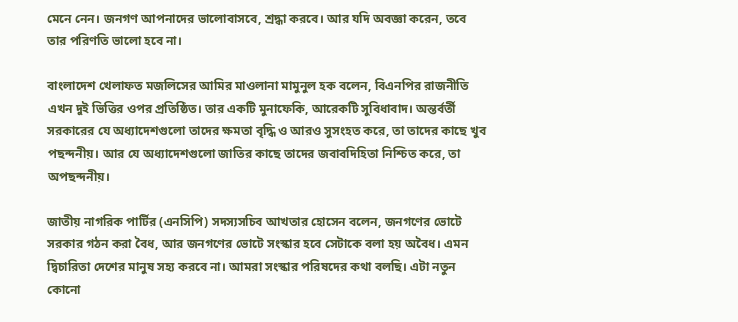মেনে নেন। জনগণ আপনাদের ভালোবাসবে, শ্রদ্ধা করবে। আর যদি অবজ্ঞা করেন, তবে তার পরিণতি ভালো হবে না।

বাংলাদেশ খেলাফত মজলিসের আমির মাওলানা মামুনুল হক বলেন, বিএনপির রাজনীতি এখন দুই ভিত্তির ওপর প্রতিষ্ঠিত। তার একটি মুনাফেকি, আরেকটি সুবিধাবাদ। অন্তর্বর্তী সরকারের যে অধ্যাদেশগুলো তাদের ক্ষমতা বৃদ্ধি ও আরও সুসংহত করে, তা তাদের কাছে খুব পছন্দনীয়। আর যে অধ্যাদেশগুলো জাতির কাছে তাদের জবাবদিহিতা নিশ্চিত করে, তা অপছন্দনীয়।

জাতীয় নাগরিক পার্টির (এনসিপি) সদস্যসচিব আখতার হোসেন বলেন, জনগণের ভোটে সরকার গঠন করা বৈধ, আর জনগণের ভোটে সংস্কার হবে সেটাকে বলা হয় অবৈধ। এমন দ্বিচারিতা দেশের মানুষ সহ্য করবে না। আমরা সংস্কার পরিষদের কথা বলছি। এটা নতুন কোনো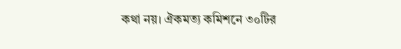কথা নয়। ঐকমত্য কমিশনে ৩০টির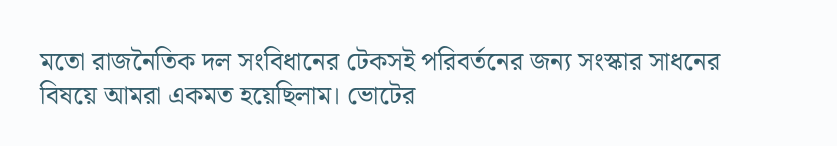মতো রাজনৈতিক দল সংবিধানের টেকসই পরিবর্তনের জন্য সংস্কার সাধনের বিষয়ে আমরা একমত হয়েছিলাম। ভোটের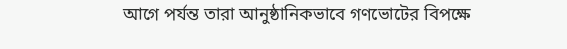আগে পর্যন্ত তারা আনুষ্ঠানিকভাবে গণভোটের বিপক্ষে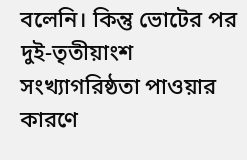বলেনি। কিন্তু ভোটের পর দুই-তৃতীয়াংশ সংখ্যাগরিষ্ঠতা পাওয়ার কারণে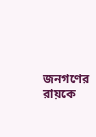জনগণের রায়কে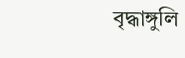বৃদ্ধাঙ্গুলি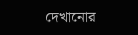দেখানোর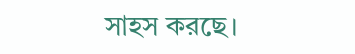সাহস করছে।